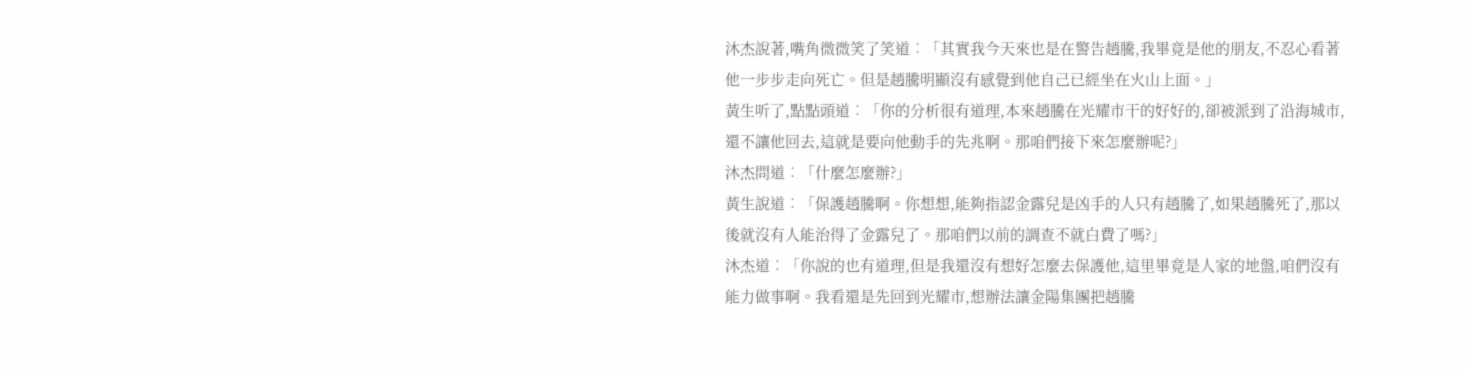沐杰說著,嘴角微微笑了笑道︰「其實我今天來也是在警告趙騰,我畢竟是他的朋友,不忍心看著他一步步走向死亡。但是趙騰明顯沒有感覺到他自己已經坐在火山上面。」
黃生听了,點點頭道︰「你的分析很有道理,本來趙騰在光耀市干的好好的,卻被派到了沿海城市,還不讓他回去,這就是要向他動手的先兆啊。那咱們接下來怎麼辦呢?」
沐杰問道︰「什麼怎麼辦?」
黃生說道︰「保護趙騰啊。你想想,能夠指認金露兒是凶手的人只有趙騰了,如果趙騰死了,那以後就沒有人能治得了金露兒了。那咱們以前的調查不就白費了嗎?」
沐杰道︰「你說的也有道理,但是我還沒有想好怎麼去保護他,這里畢竟是人家的地盤,咱們沒有能力做事啊。我看還是先回到光耀市,想辦法讓金陽集團把趙騰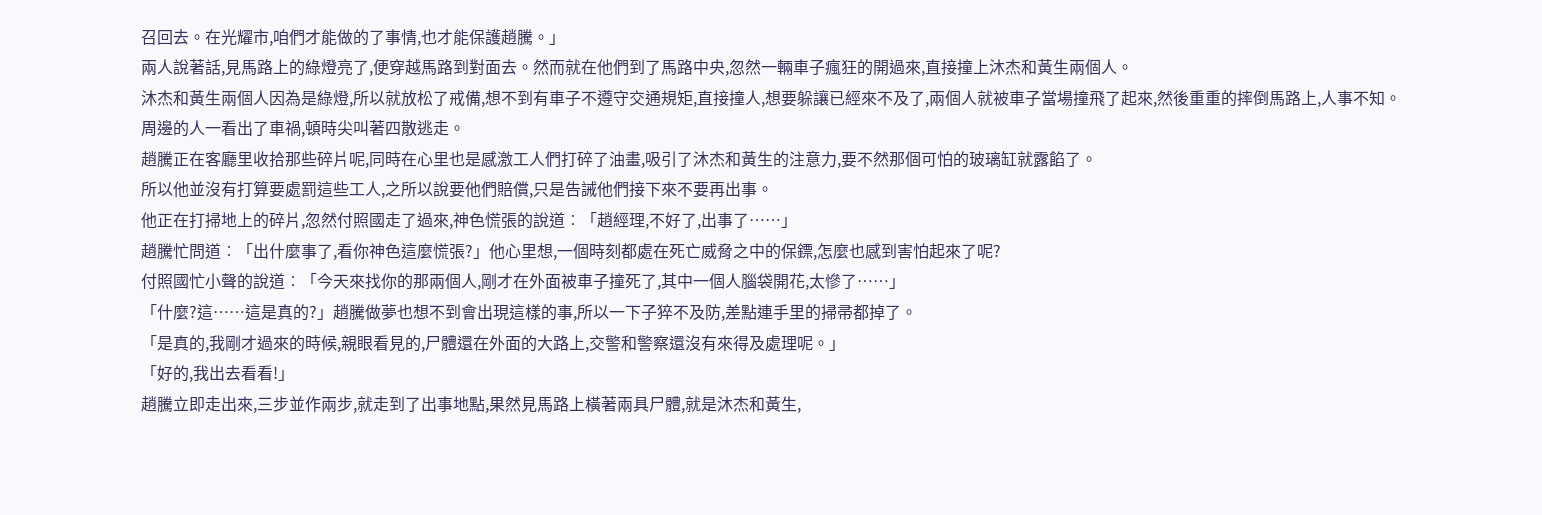召回去。在光耀市,咱們才能做的了事情,也才能保護趙騰。」
兩人說著話,見馬路上的綠燈亮了,便穿越馬路到對面去。然而就在他們到了馬路中央,忽然一輛車子瘋狂的開過來,直接撞上沐杰和黃生兩個人。
沐杰和黃生兩個人因為是綠燈,所以就放松了戒備,想不到有車子不遵守交通規矩,直接撞人,想要躲讓已經來不及了,兩個人就被車子當場撞飛了起來,然後重重的摔倒馬路上,人事不知。
周邊的人一看出了車禍,頓時尖叫著四散逃走。
趙騰正在客廳里收拾那些碎片呢,同時在心里也是感激工人們打碎了油畫,吸引了沐杰和黃生的注意力,要不然那個可怕的玻璃缸就露餡了。
所以他並沒有打算要處罰這些工人,之所以說要他們賠償,只是告誡他們接下來不要再出事。
他正在打掃地上的碎片,忽然付照國走了過來,神色慌張的說道︰「趙經理,不好了,出事了……」
趙騰忙問道︰「出什麼事了,看你神色這麼慌張?」他心里想,一個時刻都處在死亡威脅之中的保鏢,怎麼也感到害怕起來了呢?
付照國忙小聲的說道︰「今天來找你的那兩個人,剛才在外面被車子撞死了,其中一個人腦袋開花,太慘了……」
「什麼?這……這是真的?」趙騰做夢也想不到會出現這樣的事,所以一下子猝不及防,差點連手里的掃帚都掉了。
「是真的,我剛才過來的時候,親眼看見的,尸體還在外面的大路上,交警和警察還沒有來得及處理呢。」
「好的,我出去看看!」
趙騰立即走出來,三步並作兩步,就走到了出事地點,果然見馬路上橫著兩具尸體,就是沐杰和黃生,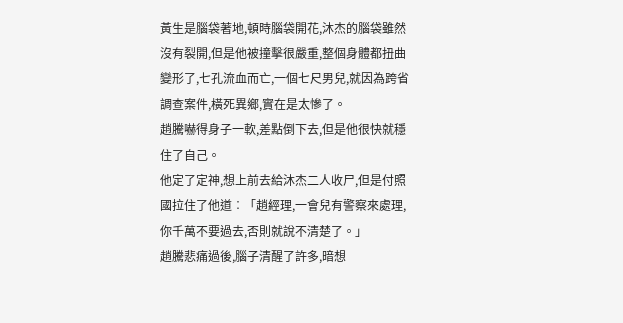黃生是腦袋著地,頓時腦袋開花,沐杰的腦袋雖然沒有裂開,但是他被撞擊很嚴重,整個身體都扭曲變形了,七孔流血而亡,一個七尺男兒,就因為跨省調查案件,橫死異鄉,實在是太慘了。
趙騰嚇得身子一軟,差點倒下去,但是他很快就穩住了自己。
他定了定神,想上前去給沐杰二人收尸,但是付照國拉住了他道︰「趙經理,一會兒有警察來處理,你千萬不要過去,否則就說不清楚了。」
趙騰悲痛過後,腦子清醒了許多,暗想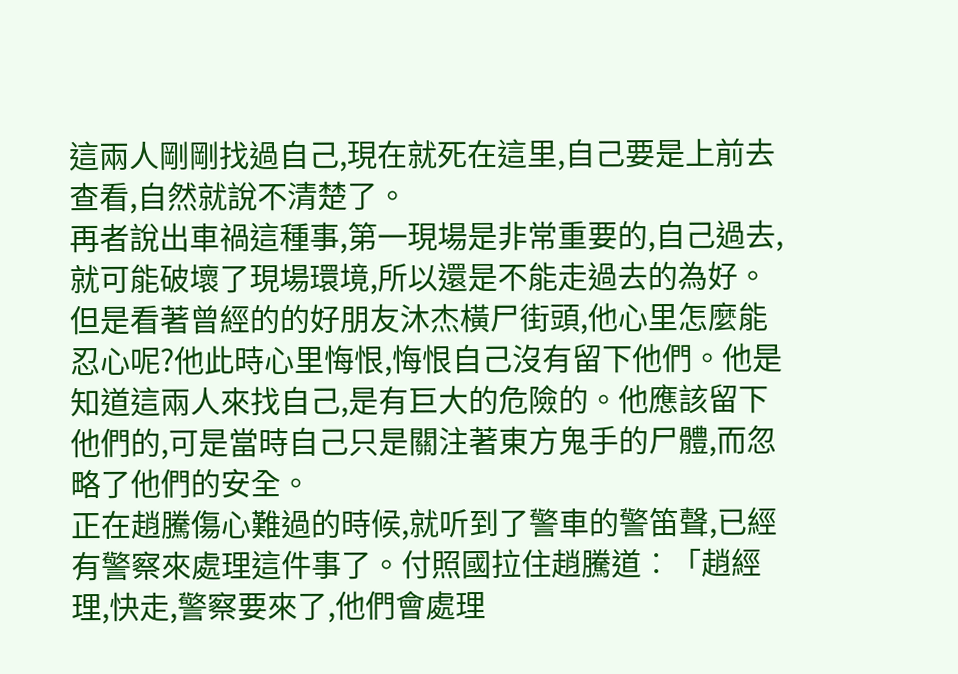這兩人剛剛找過自己,現在就死在這里,自己要是上前去查看,自然就說不清楚了。
再者說出車禍這種事,第一現場是非常重要的,自己過去,就可能破壞了現場環境,所以還是不能走過去的為好。
但是看著曾經的的好朋友沐杰橫尸街頭,他心里怎麼能忍心呢?他此時心里悔恨,悔恨自己沒有留下他們。他是知道這兩人來找自己,是有巨大的危險的。他應該留下他們的,可是當時自己只是關注著東方鬼手的尸體,而忽略了他們的安全。
正在趙騰傷心難過的時候,就听到了警車的警笛聲,已經有警察來處理這件事了。付照國拉住趙騰道︰「趙經理,快走,警察要來了,他們會處理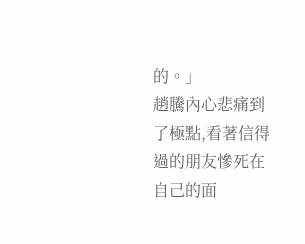的。」
趙騰內心悲痛到了極點,看著信得過的朋友慘死在自己的面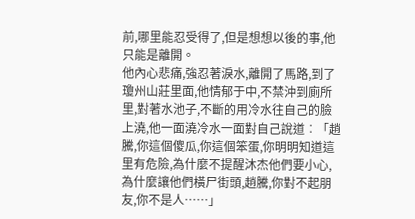前,哪里能忍受得了,但是想想以後的事,他只能是離開。
他內心悲痛,強忍著淚水,離開了馬路,到了瓊州山莊里面,他情郁于中,不禁沖到廁所里,對著水池子,不斷的用冷水往自己的臉上澆,他一面澆冷水一面對自己說道︰「趙騰,你這個傻瓜,你這個笨蛋,你明明知道這里有危險,為什麼不提醒沐杰他們要小心,為什麼讓他們橫尸街頭,趙騰,你對不起朋友,你不是人……」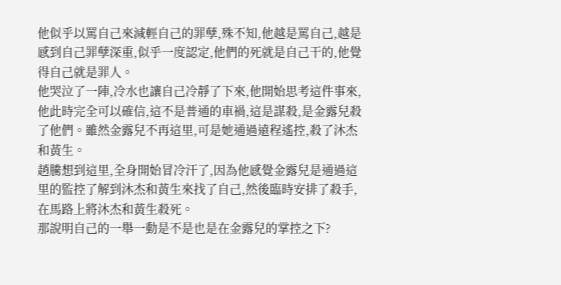他似乎以罵自己來減輕自己的罪孽,殊不知,他越是罵自己,越是感到自己罪孽深重,似乎一度認定,他們的死就是自己干的,他覺得自己就是罪人。
他哭泣了一陣,冷水也讓自己冷靜了下來,他開始思考這件事來,他此時完全可以確信,這不是普通的車禍,這是謀殺,是金露兒殺了他們。雖然金露兒不再這里,可是她通過遠程遙控,殺了沐杰和黃生。
趙騰想到這里,全身開始冒冷汗了,因為他感覺金露兒是通過這里的監控了解到沐杰和黃生來找了自己,然後臨時安排了殺手,在馬路上將沐杰和黃生殺死。
那說明自己的一舉一動是不是也是在金露兒的掌控之下?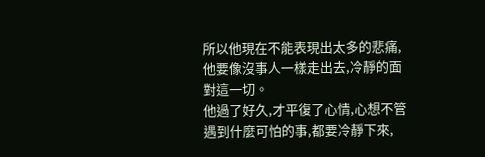所以他現在不能表現出太多的悲痛,他要像沒事人一樣走出去,冷靜的面對這一切。
他過了好久,才平復了心情,心想不管遇到什麼可怕的事,都要冷靜下來,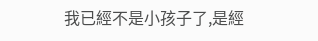我已經不是小孩子了,是經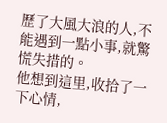歷了大風大浪的人,不能遇到一點小事,就驚慌失措的。
他想到這里,收拾了一下心情,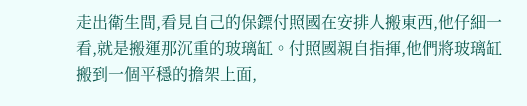走出衛生間,看見自己的保鏢付照國在安排人搬東西,他仔細一看,就是搬運那沉重的玻璃缸。付照國親自指揮,他們將玻璃缸搬到一個平穩的擔架上面,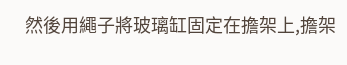然後用繩子將玻璃缸固定在擔架上,擔架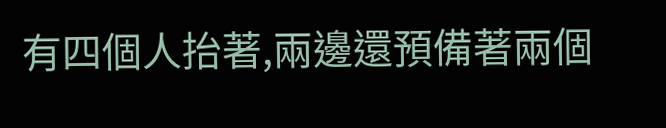有四個人抬著,兩邊還預備著兩個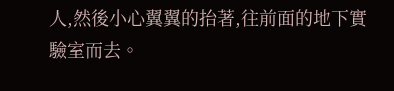人,然後小心翼翼的抬著,往前面的地下實驗室而去。